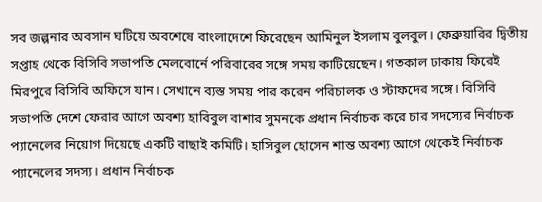সব জল্পনার অবসান ঘটিয়ে অবশেষে বাংলাদেশে ফিরেছেন আমিনুল ইসলাম বুলবুল। ফেব্রুয়ারির দ্বিতীয় সপ্তাহ থেকে বিসিবি সভাপতি মেলবোর্নে পরিবারের সঙ্গে সময় কাটিয়েছেন। গতকাল ঢাকায় ফিরেই মিরপুরে বিসিবি অফিসে যান। সেখানে ব্যস্ত সময় পার করেন পরিচালক ও স্টাফদের সঙ্গে। বিসিবি সভাপতি দেশে ফেরার আগে অবশ্য হাবিবুল বাশার সুমনকে প্রধান নির্বাচক করে চার সদস্যের নির্বাচক প্যানেলের নিয়োগ দিয়েছে একটি বাছাই কমিটি। হাসিবুল হোসেন শান্ত অবশ্য আগে থেকেই নির্বাচক প্যানেলের সদস্য। প্রধান নির্বাচক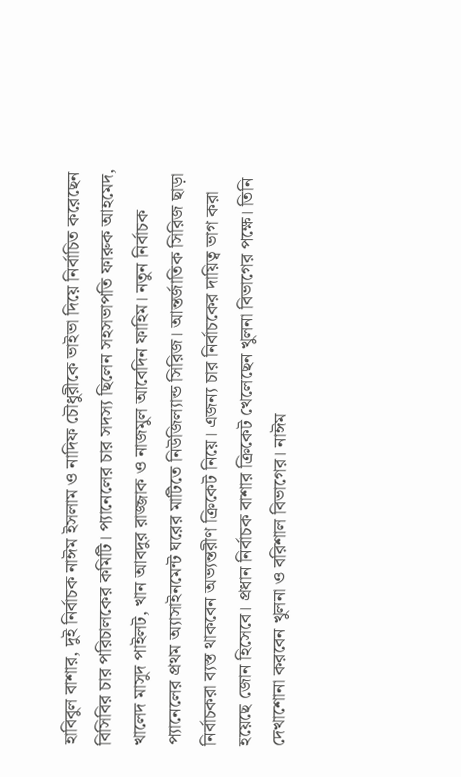হাবিবুল বাশার, দুই নির্বাচক নাঈম ইসলাম ও নাদিফ চৌধুরীকে ভাইভা দিয়ে নির্বাচিত করেছেন বিসিবির চার পরিচালকের কমিটি। প্যানেলের চার সদস্য ছিলেন সহসভাপতি ফারুক আহমেদ, খালেদ মাসুদ পাইলট, খান আবদুর রাজ্জাক ও নাজমুল আবেদিন ফাহিম। নতুন নির্বাচক প্যানেলের প্রথম অ্যাসাইনমেন্ট ঘরের মাটিতে নিউজিল্যান্ড সিরিজ। আন্তর্জাতিক সিরিজ ছাড়া নির্বাচকরা ব্যস্ত থাকবেন অভ্যন্তরীণ ক্রিকেট নিয়ে। এজন্য চার নির্বাচকের দায়িত্ব ভাগ করা হয়েছে জোন হিসেবে। প্রধান নির্বাচক বাশার ক্রিকেট খেলেছেন খুলনা বিভাগের পক্ষে। তিনি দেখাশোনা করবেন খুলনা ও বরিশাল বিভাগের। নাঈম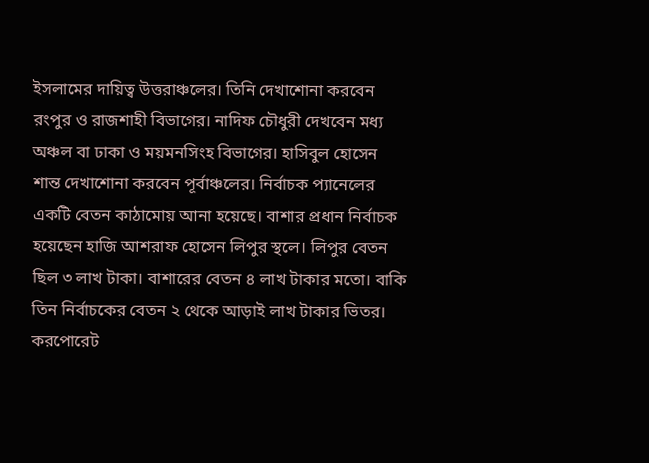ইসলামের দায়িত্ব উত্তরাঞ্চলের। তিনি দেখাশোনা করবেন রংপুর ও রাজশাহী বিভাগের। নাদিফ চৌধুরী দেখবেন মধ্য অঞ্চল বা ঢাকা ও ময়মনসিংহ বিভাগের। হাসিবুল হোসেন শান্ত দেখাশোনা করবেন পূর্বাঞ্চলের। নির্বাচক প্যানেলের একটি বেতন কাঠামোয় আনা হয়েছে। বাশার প্রধান নির্বাচক হয়েছেন হাজি আশরাফ হোসেন লিপুর স্থলে। লিপুর বেতন ছিল ৩ লাখ টাকা। বাশারের বেতন ৪ লাখ টাকার মতো। বাকি তিন নির্বাচকের বেতন ২ থেকে আড়াই লাখ টাকার ভিতর। করপোরেট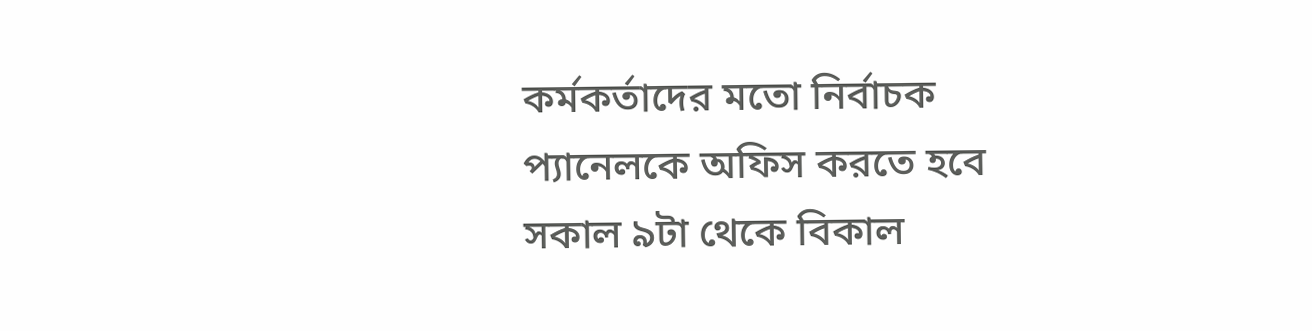কর্মকর্তাদের মতো নির্বাচক প্যানেলকে অফিস করতে হবে সকাল ৯টা থেকে বিকাল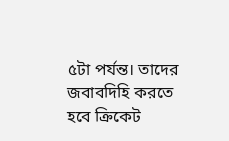৫টা পর্যন্ত। তাদের জবাবদিহি করতে হবে ক্রিকেট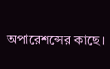অপারেশন্সের কাছে।